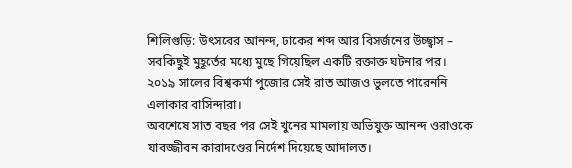শিলিগুড়ি: উৎসবের আনন্দ, ঢাকের শব্দ আর বিসর্জনের উচ্ছ্বাস – সবকিছুই মুহূর্তের মধ্যে মুছে গিয়েছিল একটি রক্তাক্ত ঘটনার পর।
২০১৯ সালের বিশ্বকর্মা পুজোর সেই রাত আজও ভুলতে পারেননি এলাকার বাসিন্দারা।
অবশেষে সাত বছর পর সেই খুনের মামলায় অভিযুক্ত আনন্দ ওরাওকে যাবজ্জীবন কারাদণ্ডের নির্দেশ দিয়েছে আদালত।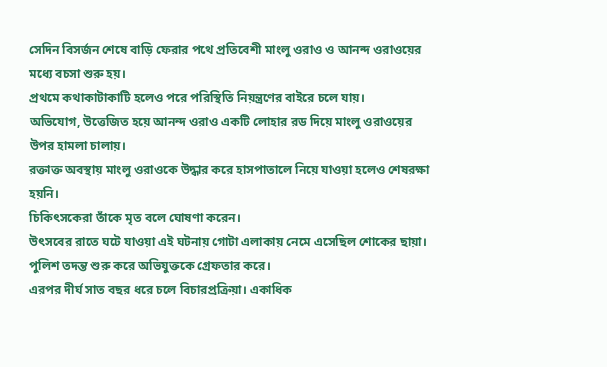সেদিন বিসর্জন শেষে বাড়ি ফেরার পথে প্রতিবেশী মাংলু ওরাও ও আনন্দ ওরাওয়ের মধ্যে বচসা শুরু হয়।
প্রথমে কথাকাটাকাটি হলেও পরে পরিস্থিতি নিয়ন্ত্রণের বাইরে চলে যায়।
অভিযোগ, উত্তেজিত হয়ে আনন্দ ওরাও একটি লোহার রড দিয়ে মাংলু ওরাওয়ের উপর হামলা চালায়।
রক্তাক্ত অবস্থায় মাংলু ওরাওকে উদ্ধার করে হাসপাতালে নিয়ে যাওয়া হলেও শেষরক্ষা হয়নি।
চিকিৎসকেরা তাঁকে মৃত বলে ঘোষণা করেন।
উৎসবের রাতে ঘটে যাওয়া এই ঘটনায় গোটা এলাকায় নেমে এসেছিল শোকের ছায়া।
পুলিশ তদন্ত শুরু করে অভিযুক্তকে গ্রেফতার করে।
এরপর দীর্ঘ সাত বছর ধরে চলে বিচারপ্রক্রিয়া। একাধিক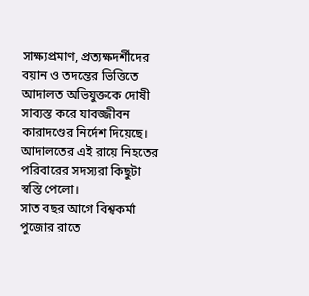সাক্ষ্যপ্রমাণ, প্রত্যক্ষদর্শীদের বয়ান ও তদন্তের ভিত্তিতে আদালত অভিযুক্তকে দোষী সাব্যস্ত করে যাবজ্জীবন কারাদণ্ডের নির্দেশ দিয়েছে।
আদালতের এই রায়ে নিহতের পরিবারের সদস্যরা কিছুটা স্বস্তি পেলো।
সাত বছর আগে বিশ্বকর্মা পুজোর রাতে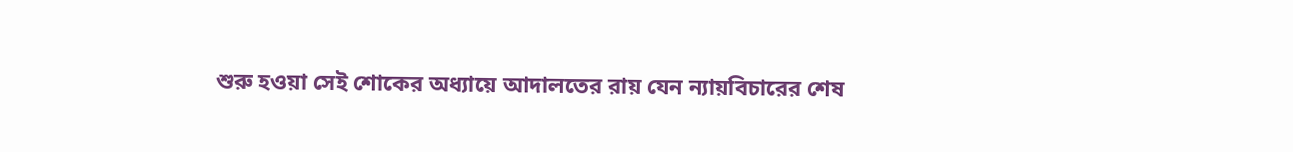শুরু হওয়া সেই শোকের অধ্যায়ে আদালতের রায় যেন ন্যায়বিচারের শেষ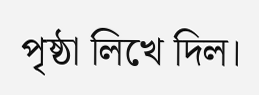পৃষ্ঠা লিখে দিল।